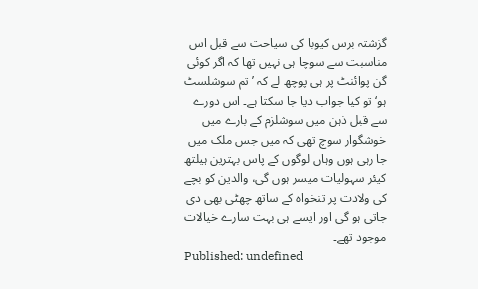گزشتہ برس کیوبا کی سیاحت سے قبل اس مناسبت سے سوچا ہی نہیں تھا کہ اگر کوئی گن پوائنٹ پر ہی پوچھ لے کہ ’تم سوشلسٹ ہو‘ تو کیا جواب دیا جا سکتا ہے۔ اس دورے سے قبل ذہن میں سوشلزم کے بارے میں خوشگوار سوچ تھی کہ میں جس ملک میں جا رہی ہوں وہاں لوگوں کے پاس بہترین ہیلتھ کیئر سہولیات میسر ہوں گی، والدین کو بچے کی ولادت پر تنخواہ کے ساتھ چھٹی بھی دی جاتی ہو گی اور ایسے ہی بہت سارے خیالات موجود تھے۔
Published: undefined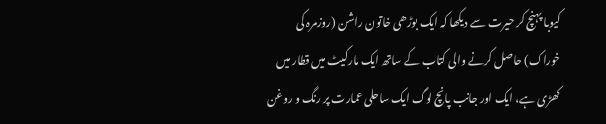کیوبا پہنچ کر حیرت سے دیکھا کہ ایک بوڑھی خاتون راشن (روزمرہ کی خوراک) حاصل کرنے والی کتاب کے ساتھ ایک مارکیٹ میں قطار میں کھڑی ہے، ایک اور جانب پانچ لوگ ایک ساحلی عمارت پر رنگ و روغن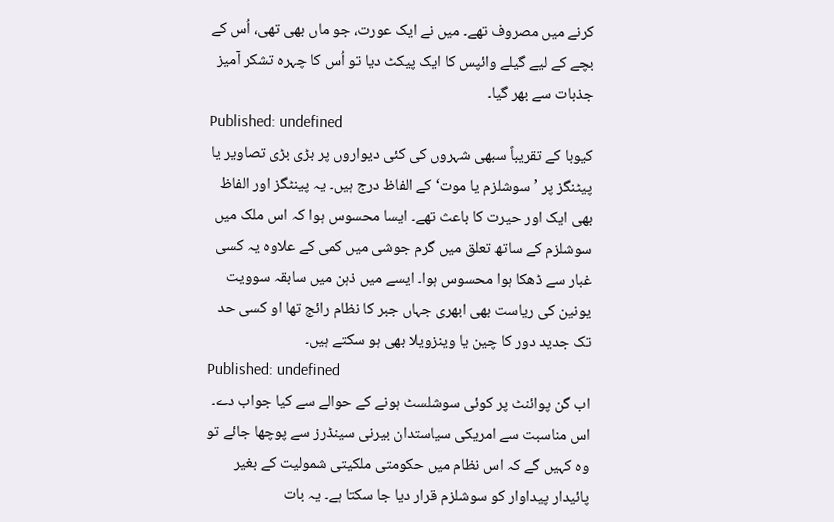کرنے میں مصروف تھے۔ میں نے ایک عورت، جو ماں بھی تھی، اُس کے بچے کے لیے گیلے وائپس کا ایک پیکٹ دیا تو اُس کا چہرہ تشکر آمیز جذبات سے بھر گیا۔
Published: undefined
کیوبا کے تقریباً سبھی شہروں کی کئی دیواروں پر بڑی بڑی تصاویر یا پیٹنگز پر ’سوشلزم یا موت‘ کے الفاظ درج ہیں۔ یہ پینٹگز اور الفاظ بھی ایک اور حیرت کا باعث تھے۔ ایسا محسوس ہوا کہ اس ملک میں سوشلزم کے ساتھ تعلق میں گرم جوشی میں کمی کے علاوہ یہ کسی غبار سے ڈھکا ہوا محسوس ہوا۔ ایسے میں ذہن میں سابقہ سوویت یونین کی ریاست بھی ابھری جہاں جبر کا نظام رائج تھا او کسی حد تک جدید دور کا چین یا وینزویلا بھی ہو سکتے ہیں۔
Published: undefined
اب گن پوائنٹ پر کوئی سوشلسٹ ہونے کے حوالے سے کیا جواب دے۔ اس مناسبت سے امریکی سیاستدان بیرنی سینڈرز سے پوچھا جائے تو وہ کہیں گے کہ اس نظام میں حکومتی ملکیتی شمولیت کے بغیر پائیدار پیداوار کو سوشلزم قرار دیا جا سکتا ہے۔ یہ بات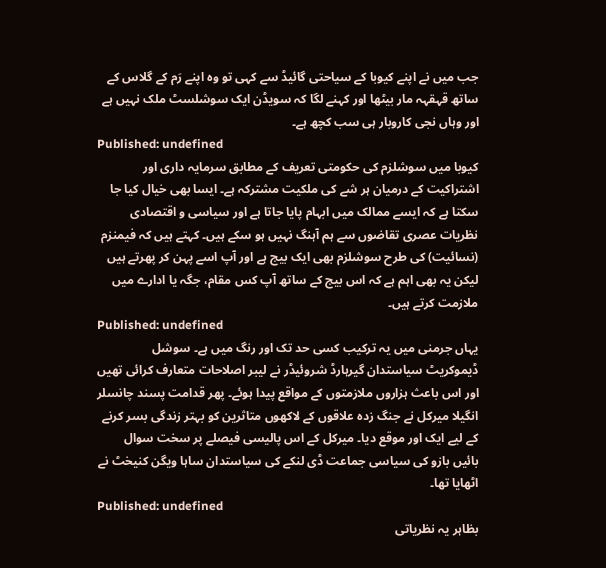جب میں نے اپنے کیوبا کے سیاحتی گائیڈ سے کہی تو وہ اپنے رَم کے گلاس کے ساتھ قہقہہ مار بیٹھا اور کہنے لگا کہ سویڈن ایک سوشلسٹ ملک نہیں ہے اور وہاں نجی کاروبار ہی سب کچھ ہے۔
Published: undefined
کیوبا میں سوشلزم کی حکومتی تعریف کے مطابق سرمایہ داری اور اشتراکیت کے درمیان ہر شے کی ملکیت مشترکہ ہے۔ ایسا بھی خیال کیا جا سکتا ہے کہ ایسے ممالک میں ابہام پایا جاتا ہے اور سیاسی و اقتصادی نظریات عصری تقاضوں سے ہم آہنگ نہیں ہو سکے ہیں۔ کہتے ہیں کہ فیمنزم (نسائیت) کی طرح سوشلزم بھی ایک بیج ہے اور آپ اسے پہن کر پھرتے ہیں لیکن یہ بھی اہم ہے کہ اس بیج کے ساتھ آپ کس مقام، جگہ یا ادارے میں ملازمت کرتے ہیں۔
Published: undefined
یہاں جرمنی میں یہ ترکیب کسی حد تک اور رنگ میں ہے۔ سوشل ڈیموکریٹ سیاستدان گیرہارڈ شروئیڈر نے لیبر اصلاحات متعارف کرائی تھیں اور اس باعث ہزاروں ملازمتوں کے مواقع پیدا ہوئے۔ پھر قدامت پسند چانسلر انگیلا میرکل نے جنگ زدہ علاقوں کے لاکھوں متاثرین کو بہتر زندگی بسر کرنے کے لیے ایک اور موقع دیا۔ میرکل کے اس پالیسی فیصلے پر سخت سوال بائیں بازو کی سیاسی جماعت ڈی لنکے کی سیاستدان ساہا ویگن کنیخٹ نے اٹھایا تھا۔
Published: undefined
بظاہر یہ نظریاتی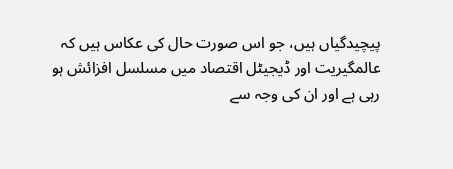پیچیدگیاں ہیں، جو اس صورت حال کی عکاس ہیں کہ عالمگیریت اور ڈیجیٹل اقتصاد میں مسلسل افزائش ہو رہی ہے اور ان کی وجہ سے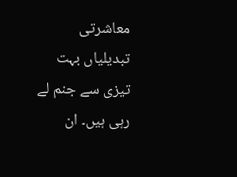معاشرتی تبدیلیاں بہت تیزی سے جنم لے رہی ہیں۔ ان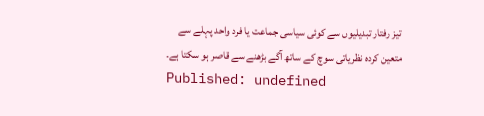تیز رفتار تبدیلیوں سے کوئی سیاسی جماعت یا فرد واحد پہلے سے متعین کردہ نظریاتی سوچ کے ساتھ آگے بڑھنے سے قاصر ہو سکتا ہے۔
Published: undefined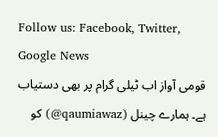Follow us: Facebook, Twitter, Google News
قومی آواز اب ٹیلی گرام پر بھی دستیاب ہے۔ ہمارے چینل (qaumiawaz@) کو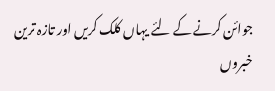جوائن کرنے کے لئے یہاں کلک کریں اور تازہ ترین خبروں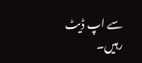سے اپ ڈیٹ رہیں۔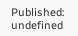Published: undefined